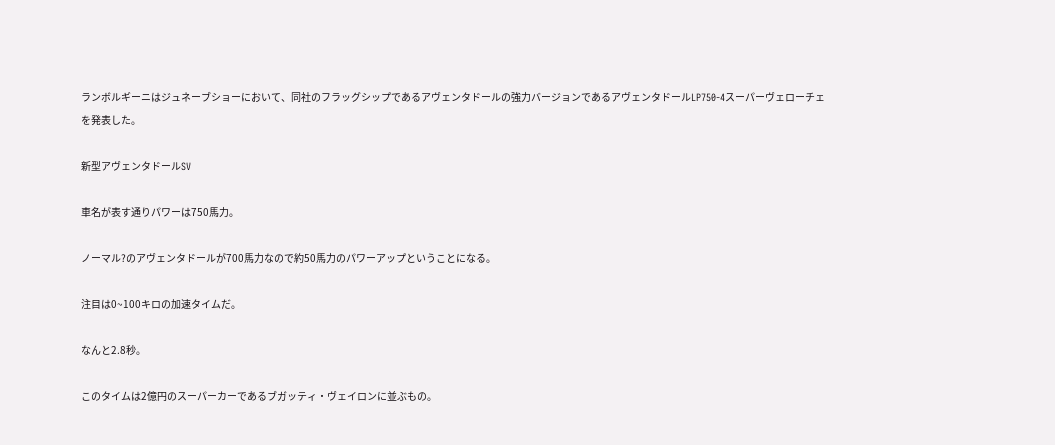ランボルギーニはジュネーブショーにおいて、同社のフラッグシップであるアヴェンタドールの強力バージョンであるアヴェンタドールLP750-4スーパーヴェローチェを発表した。

新型アヴェンタドールSV

車名が表す通りパワーは750馬力。

ノーマル?のアヴェンタドールが700馬力なので約50馬力のパワーアップということになる。

注目は0~100キロの加速タイムだ。

なんと2.8秒。

このタイムは2億円のスーパーカーであるブガッティ・ヴェイロンに並ぶもの。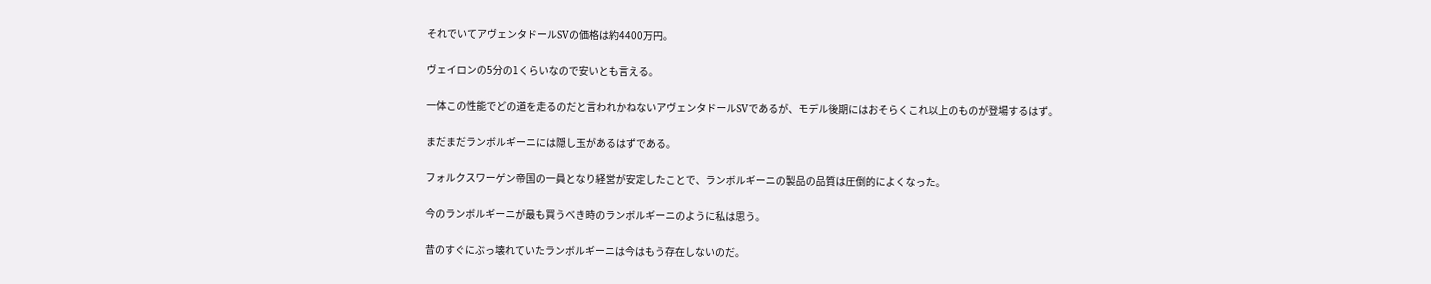それでいてアヴェンタドールSVの価格は約4400万円。

ヴェイロンの5分の1くらいなので安いとも言える。

一体この性能でどの道を走るのだと言われかねないアヴェンタドールSVであるが、モデル後期にはおそらくこれ以上のものが登場するはず。

まだまだランボルギーニには隠し玉があるはずである。

フォルクスワーゲン帝国の一員となり経営が安定したことで、ランボルギーニの製品の品質は圧倒的によくなった。

今のランボルギーニが最も買うべき時のランボルギーニのように私は思う。

昔のすぐにぶっ壊れていたランボルギーニは今はもう存在しないのだ。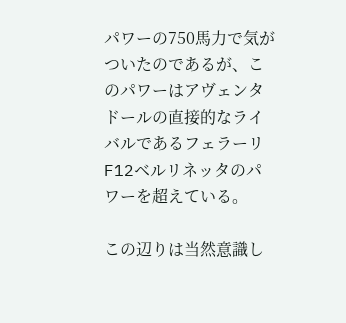パワーの750馬力で気がついたのであるが、このパワーはアヴェンタドールの直接的なライバルであるフェラーリF12ベルリネッタのパワーを超えている。

この辺りは当然意識し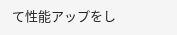て性能アップをし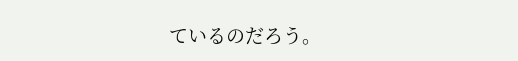ているのだろう。